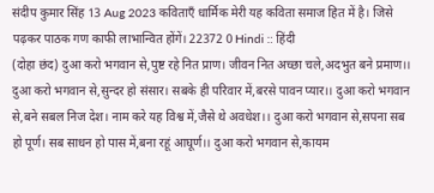संदीप कुमार सिंह 13 Aug 2023 कविताएँ धार्मिक मेरी यह कविता समाज हित में है। जिसे पढ़कर पाठक गण काफी लाभान्वित होंगें। 22372 0 Hindi :: हिंदी
(दोहा छंद) दुआ करो भगवान से,पुष्ट रहे नित प्राण। जीवन नित अच्छा चले,अदभुत बने प्रमाण।। दुआ करो भगवान से,सुन्दर हो संसार। सबके ही परिवार में,बरसे पावन प्यार।। दुआ करो भगवान से,बने सबल निज देश। नाम करे यह विश्व में,जैसे थे अवधेश।। दुआ करो भगवान से,सपना सब हो पूर्ण। सब साधन हो पास में,बना रहूं आघूर्ण।। दुआ करो भगवान से,कायम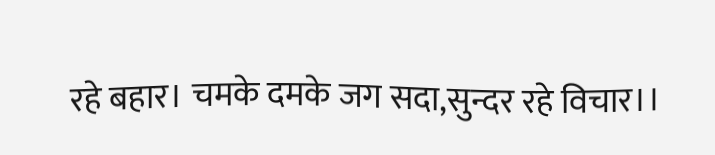रहे बहार। चमके दमके जग सदा,सुन्दर रहे विचार।।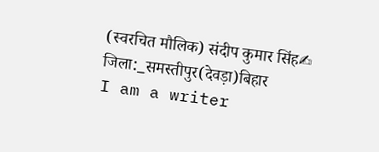(स्वरचित मौलिक) संदीप कुमार सिंह✍ जिला:_समस्तीपुर(देवड़ा)बिहार
I am a writer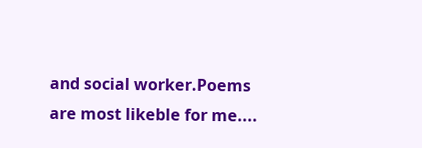and social worker.Poems are most likeble for me....